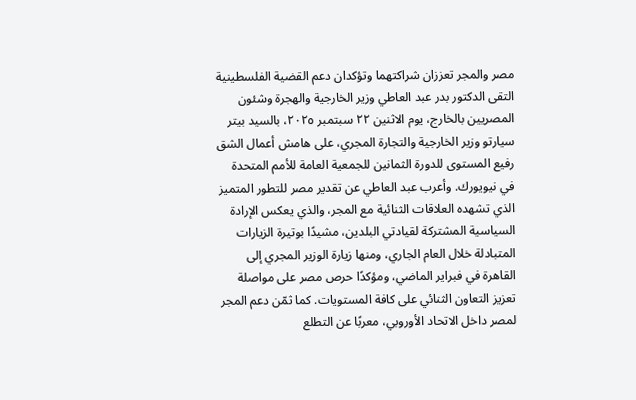مصر والمجر تعززان شراكتهما وتؤكدان دعم القضية الفلسطينية
التقى الدكتور بدر عبد العاطي وزير الخارجية والهجرة وشئون المصريين بالخارج، يوم الاثنين ٢٢ سبتمبر ٢٠٢٥، بالسيد بيتر سيارتو وزير الخارجية والتجارة المجري، على هامش أعمال الشق رفيع المستوى للدورة الثمانين للجمعية العامة للأمم المتحدة في نيويورك. وأعرب عبد العاطي عن تقدير مصر للتطور المتميز الذي تشهده العلاقات الثنائية مع المجر، والذي يعكس الإرادة السياسية المشتركة لقيادتي البلدين، مشيدًا بوتيرة الزيارات المتبادلة خلال العام الجاري، ومنها زيارة الوزير المجري إلى القاهرة في فبراير الماضي، ومؤكدًا حرص مصر على مواصلة تعزيز التعاون الثنائي على كافة المستويات. كما ثمّن دعم المجر لمصر داخل الاتحاد الأوروبي، معربًا عن التطلع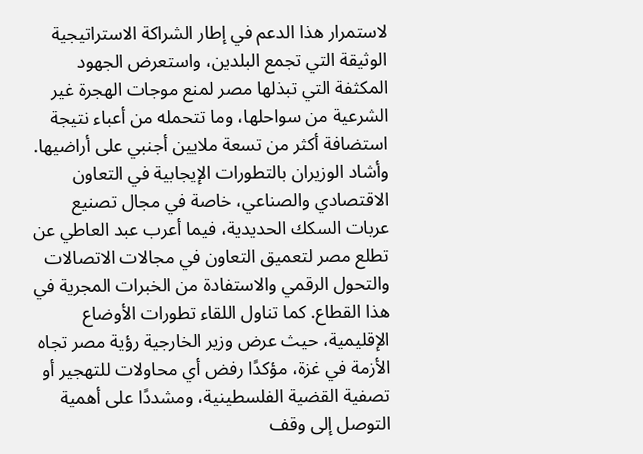لاستمرار هذا الدعم في إطار الشراكة الاستراتيجية الوثيقة التي تجمع البلدين، واستعرض الجهود المكثفة التي تبذلها مصر لمنع موجات الهجرة غير الشرعية من سواحلها، وما تتحمله من أعباء نتيجة استضافة أكثر من تسعة ملايين أجنبي على أراضيها.
وأشاد الوزيران بالتطورات الإيجابية في التعاون الاقتصادي والصناعي، خاصة في مجال تصنيع عربات السكك الحديدية، فيما أعرب عبد العاطي عن تطلع مصر لتعميق التعاون في مجالات الاتصالات والتحول الرقمي والاستفادة من الخبرات المجرية في هذا القطاع. كما تناول اللقاء تطورات الأوضاع الإقليمية، حيث عرض وزير الخارجية رؤية مصر تجاه الأزمة في غزة، مؤكدًا رفض أي محاولات للتهجير أو تصفية القضية الفلسطينية، ومشددًا على أهمية التوصل إلى وقف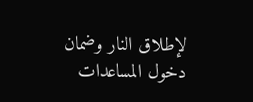لإطلاق النار وضمان دخول المساعدات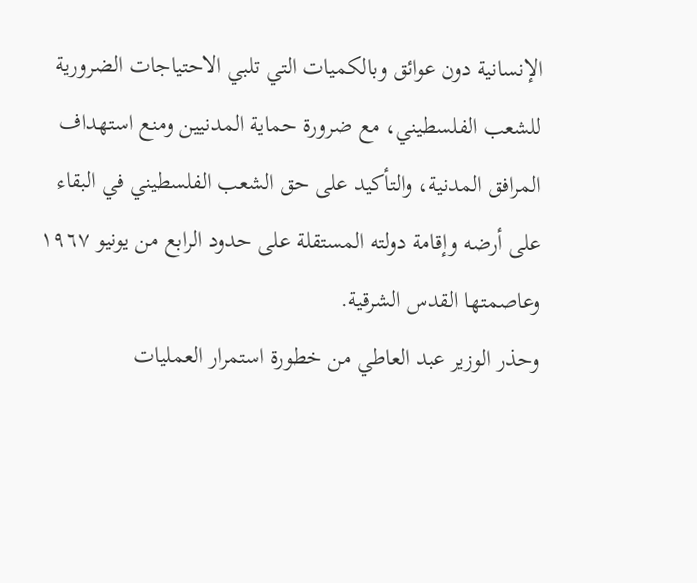الإنسانية دون عوائق وبالكميات التي تلبي الاحتياجات الضرورية للشعب الفلسطيني، مع ضرورة حماية المدنيين ومنع استهداف المرافق المدنية، والتأكيد على حق الشعب الفلسطيني في البقاء على أرضه وإقامة دولته المستقلة على حدود الرابع من يونيو ١٩٦٧ وعاصمتها القدس الشرقية.
وحذر الوزير عبد العاطي من خطورة استمرار العمليات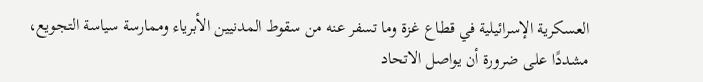العسكرية الإسرائيلية في قطاع غزة وما تسفر عنه من سقوط المدنيين الأبرياء وممارسة سياسة التجويع، مشددًا على ضرورة أن يواصل الاتحاد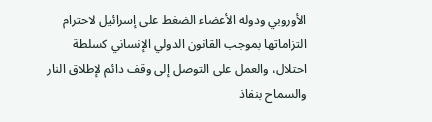الأوروبي ودوله الأعضاء الضغط على إسرائيل لاحترام التزاماتها بموجب القانون الدولي الإنساني كسلطة احتلال، والعمل على التوصل إلى وقف دائم لإطلاق النار والسماح بنفاذ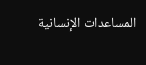المساعدات الإنسانية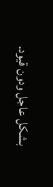بشكل عاجل ودون قيود.